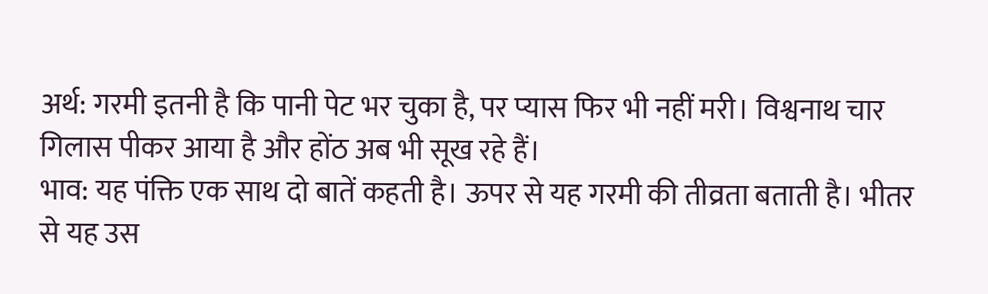अर्थ: गरमी इतनी है कि पानी पेट भर चुका है, पर प्यास फिर भी नहीं मरी। विश्वनाथ चार गिलास पीकर आया है और होंठ अब भी सूख रहे हैं।
भाव: यह पंक्ति एक साथ दो बातें कहती है। ऊपर से यह गरमी की तीव्रता बताती है। भीतर से यह उस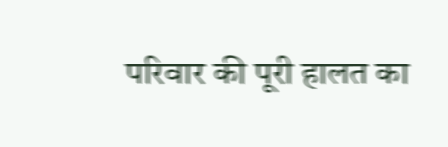परिवार की पूरी हालत का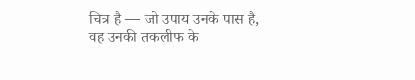चित्र है — जो उपाय उनके पास है, वह उनकी तकलीफ के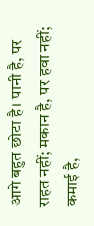आगे बहुत छोटा है। पानी है, पर राहत नहीं; मकान है, पर हवा नहीं; कमाई है,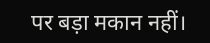पर बड़ा मकान नहीं।